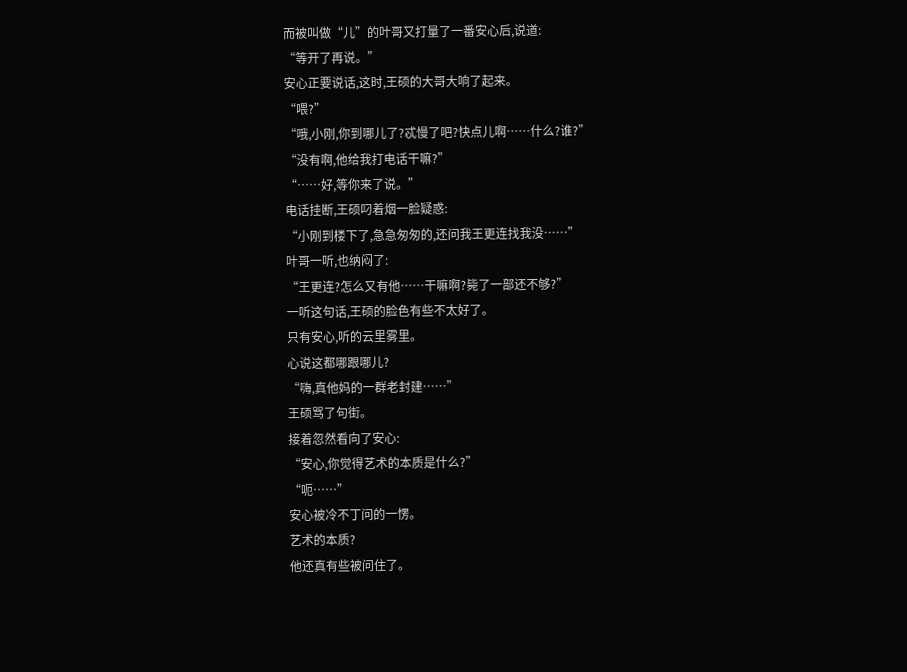而被叫做“儿”的叶哥又打量了一番安心后,说道:
“等开了再说。”
安心正要说话,这时,王硕的大哥大响了起来。
“喂?”
“哦,小刚,你到哪儿了?忒慢了吧?快点儿啊……什么?谁?”
“没有啊,他给我打电话干嘛?”
“……好,等你来了说。”
电话挂断,王硕叼着烟一脸疑惑:
“小刚到楼下了,急急匆匆的,还问我王更连找我没……”
叶哥一听,也纳闷了:
“王更连?怎么又有他……干嘛啊?毙了一部还不够?”
一听这句话,王硕的脸色有些不太好了。
只有安心,听的云里雾里。
心说这都哪跟哪儿?
“嗨,真他妈的一群老封建……”
王硕骂了句街。
接着忽然看向了安心:
“安心,你觉得艺术的本质是什么?”
“呃……”
安心被冷不丁问的一愣。
艺术的本质?
他还真有些被问住了。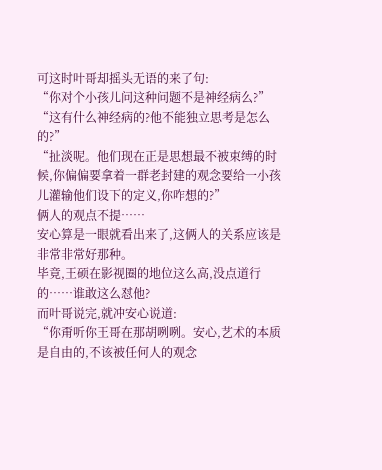可这时叶哥却摇头无语的来了句:
“你对个小孩儿问这种问题不是神经病么?”
“这有什么神经病的?他不能独立思考是怎么的?”
“扯淡呢。他们现在正是思想最不被束缚的时候,你偏偏要拿着一群老封建的观念要给一小孩儿灌输他们设下的定义,你咋想的?”
俩人的观点不提……
安心算是一眼就看出来了,这俩人的关系应该是非常非常好那种。
毕竟,王硕在影视圈的地位这么高,没点道行的……谁敢这么怼他?
而叶哥说完,就冲安心说道:
“你甭听你王哥在那胡咧咧。安心,艺术的本质是自由的,不该被任何人的观念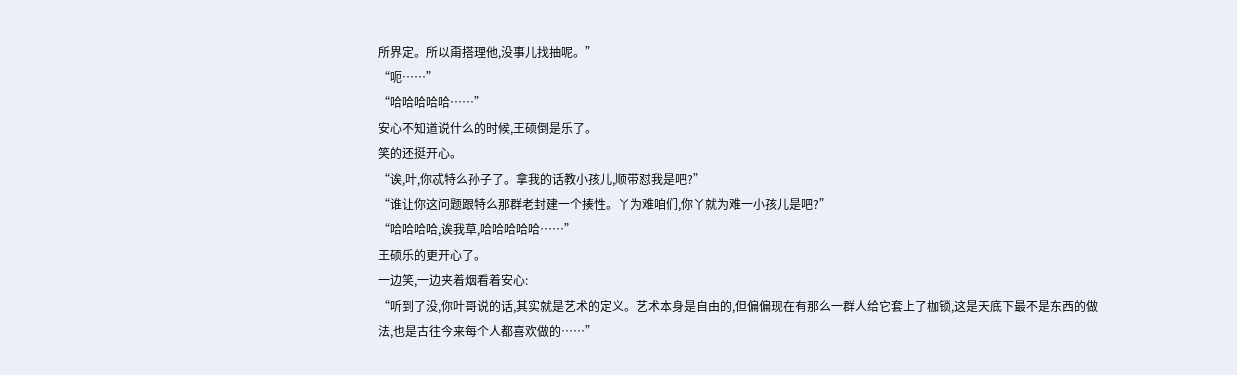所界定。所以甭搭理他,没事儿找抽呢。”
“呃……”
“哈哈哈哈哈……”
安心不知道说什么的时候,王硕倒是乐了。
笑的还挺开心。
“诶,叶,你忒特么孙子了。拿我的话教小孩儿,顺带怼我是吧?”
“谁让你这问题跟特么那群老封建一个揍性。丫为难咱们,你丫就为难一小孩儿是吧?”
“哈哈哈哈,诶我草,哈哈哈哈哈……”
王硕乐的更开心了。
一边笑,一边夹着烟看着安心:
“听到了没,你叶哥说的话,其实就是艺术的定义。艺术本身是自由的,但偏偏现在有那么一群人给它套上了枷锁,这是天底下最不是东西的做法,也是古往今来每个人都喜欢做的……”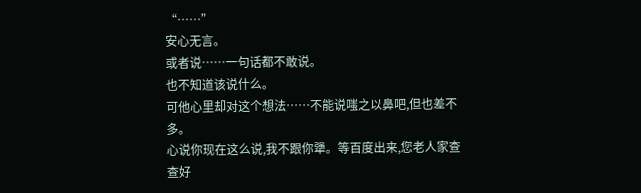“……”
安心无言。
或者说……一句话都不敢说。
也不知道该说什么。
可他心里却对这个想法……不能说嗤之以鼻吧,但也差不多。
心说你现在这么说,我不跟你犟。等百度出来,您老人家查查好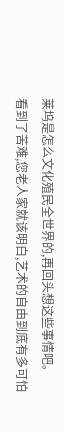莱坞是怎么文化殖民全世界的,再回头想这些事情吧。
看到了苦难,您老人家就该明白,艺术的自由到底有多可怕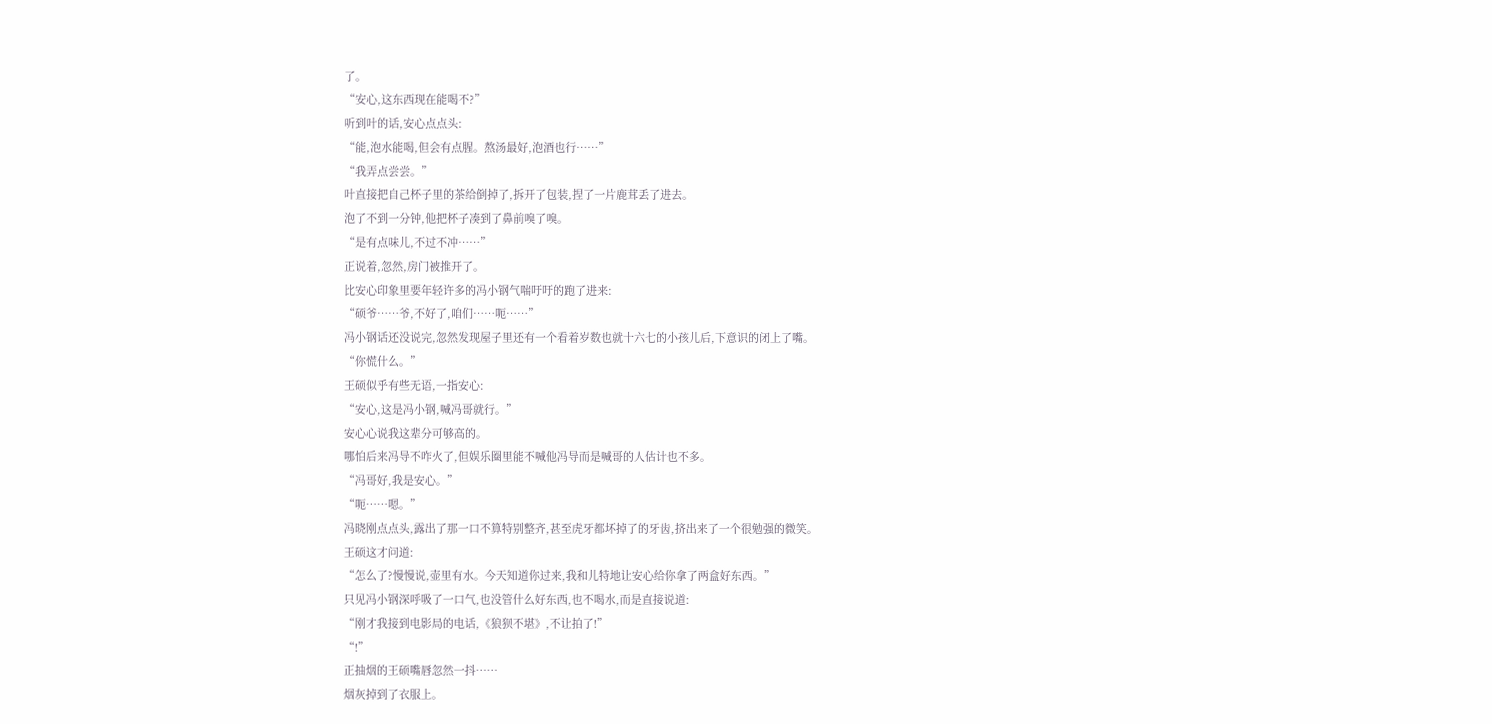了。
“安心,这东西现在能喝不?”
听到叶的话,安心点点头:
“能,泡水能喝,但会有点腥。熬汤最好,泡酒也行……”
“我弄点尝尝。”
叶直接把自己杯子里的茶给倒掉了,拆开了包装,捏了一片鹿茸丢了进去。
泡了不到一分钟,他把杯子凑到了鼻前嗅了嗅。
“是有点味儿,不过不冲……”
正说着,忽然,房门被推开了。
比安心印象里要年轻许多的冯小钢气喘吁吁的跑了进来:
“硕爷……爷,不好了,咱们……呃……”
冯小钢话还没说完,忽然发现屋子里还有一个看着岁数也就十六七的小孩儿后,下意识的闭上了嘴。
“你慌什么。”
王硕似乎有些无语,一指安心:
“安心,这是冯小钢,喊冯哥就行。”
安心心说我这辈分可够高的。
哪怕后来冯导不咋火了,但娱乐圈里能不喊他冯导而是喊哥的人估计也不多。
“冯哥好,我是安心。”
“呃……嗯。”
冯晓刚点点头,露出了那一口不算特别整齐,甚至虎牙都坏掉了的牙齿,挤出来了一个很勉强的微笑。
王硕这才问道:
“怎么了?慢慢说,壶里有水。今天知道你过来,我和儿特地让安心给你拿了两盒好东西。”
只见冯小钢深呼吸了一口气,也没管什么好东西,也不喝水,而是直接说道:
“刚才我接到电影局的电话,《狼狈不堪》,不让拍了!”
“!”
正抽烟的王硕嘴唇忽然一抖……
烟灰掉到了衣服上。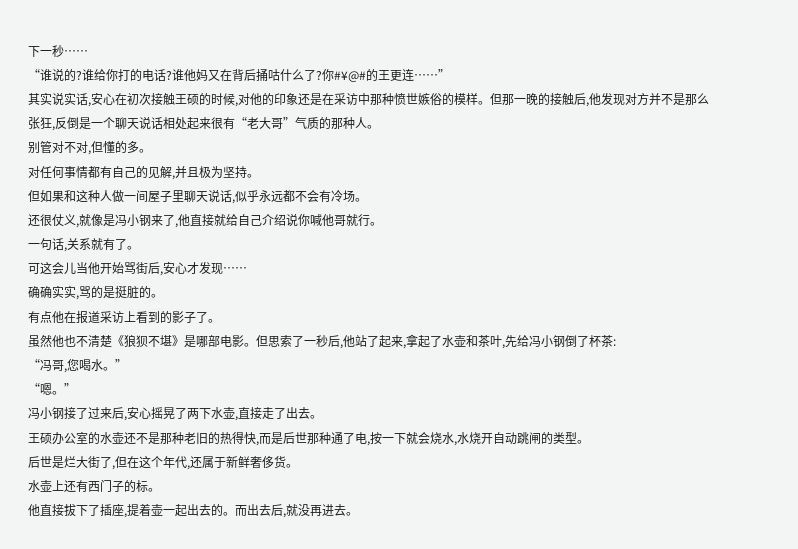下一秒……
“谁说的?谁给你打的电话?谁他妈又在背后捅咕什么了?你#¥@#的王更连……”
其实说实话,安心在初次接触王硕的时候,对他的印象还是在采访中那种愤世嫉俗的模样。但那一晚的接触后,他发现对方并不是那么张狂,反倒是一个聊天说话相处起来很有“老大哥”气质的那种人。
别管对不对,但懂的多。
对任何事情都有自己的见解,并且极为坚持。
但如果和这种人做一间屋子里聊天说话,似乎永远都不会有冷场。
还很仗义,就像是冯小钢来了,他直接就给自己介绍说你喊他哥就行。
一句话,关系就有了。
可这会儿当他开始骂街后,安心才发现……
确确实实,骂的是挺脏的。
有点他在报道采访上看到的影子了。
虽然他也不清楚《狼狈不堪》是哪部电影。但思索了一秒后,他站了起来,拿起了水壶和茶叶,先给冯小钢倒了杯茶:
“冯哥,您喝水。”
“嗯。”
冯小钢接了过来后,安心摇晃了两下水壶,直接走了出去。
王硕办公室的水壶还不是那种老旧的热得快,而是后世那种通了电,按一下就会烧水,水烧开自动跳闸的类型。
后世是烂大街了,但在这个年代,还属于新鲜奢侈货。
水壶上还有西门子的标。
他直接拔下了插座,提着壶一起出去的。而出去后,就没再进去。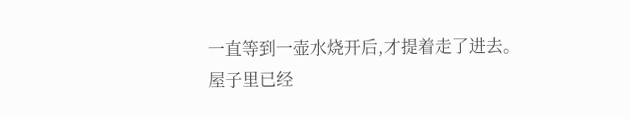一直等到一壶水烧开后,才提着走了进去。
屋子里已经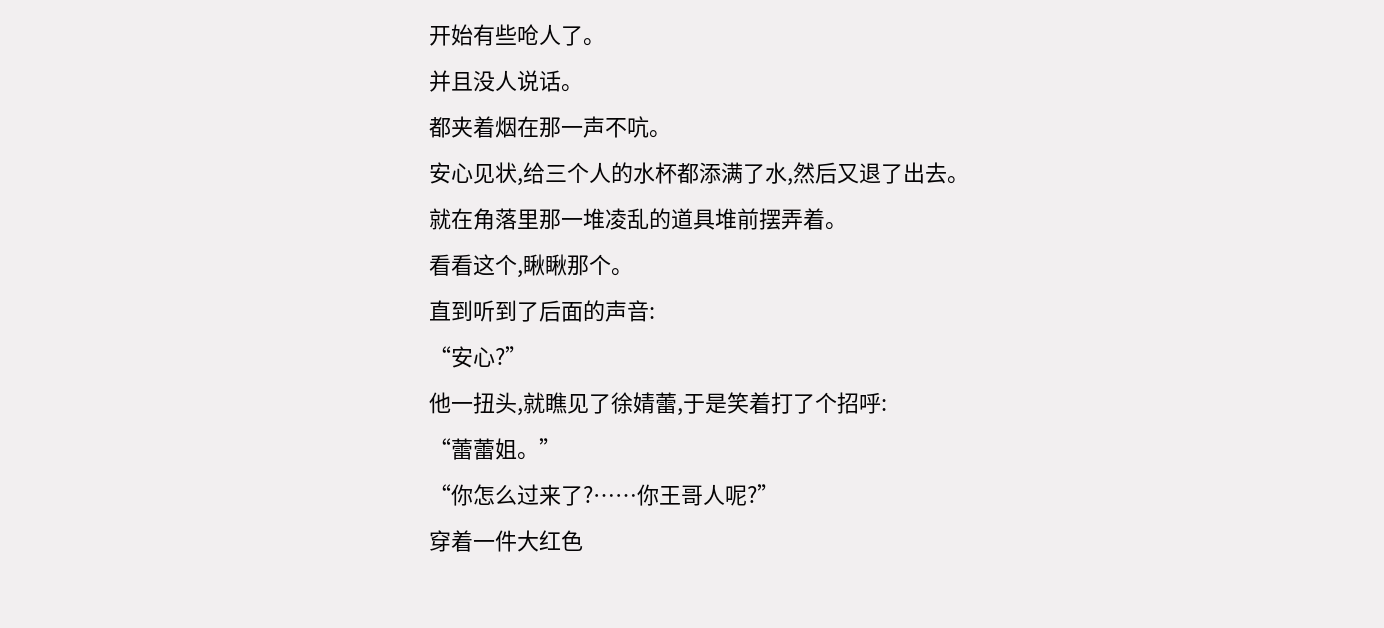开始有些呛人了。
并且没人说话。
都夹着烟在那一声不吭。
安心见状,给三个人的水杯都添满了水,然后又退了出去。
就在角落里那一堆凌乱的道具堆前摆弄着。
看看这个,瞅瞅那个。
直到听到了后面的声音:
“安心?”
他一扭头,就瞧见了徐婧蕾,于是笑着打了个招呼:
“蕾蕾姐。”
“你怎么过来了?……你王哥人呢?”
穿着一件大红色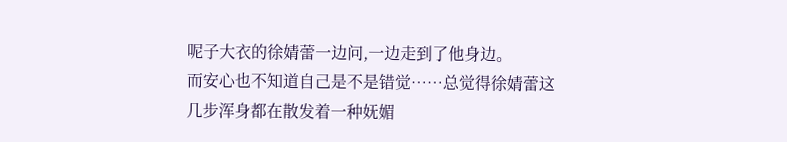呢子大衣的徐婧蕾一边问,一边走到了他身边。
而安心也不知道自己是不是错觉……总觉得徐婧蕾这几步浑身都在散发着一种妩媚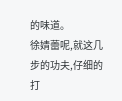的味道。
徐婧蕾呢,就这几步的功夫,仔细的打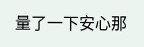量了一下安心那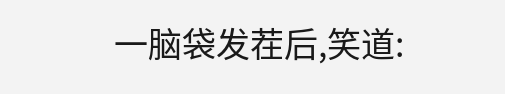一脑袋发茬后,笑道: